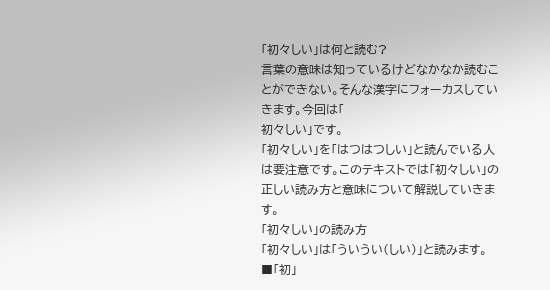「初々しい」は何と読む?
言葉の意味は知っているけどなかなか読むことができない。そんな漢字にフォーカスしていきます。今回は「
初々しい」です。
「初々しい」を「はつはつしい」と読んでいる人は要注意です。このテキストでは「初々しい」の正しい読み方と意味について解説していきます。
「初々しい」の読み方
「初々しい」は「ういうい(しい)」と読みます。
■「初」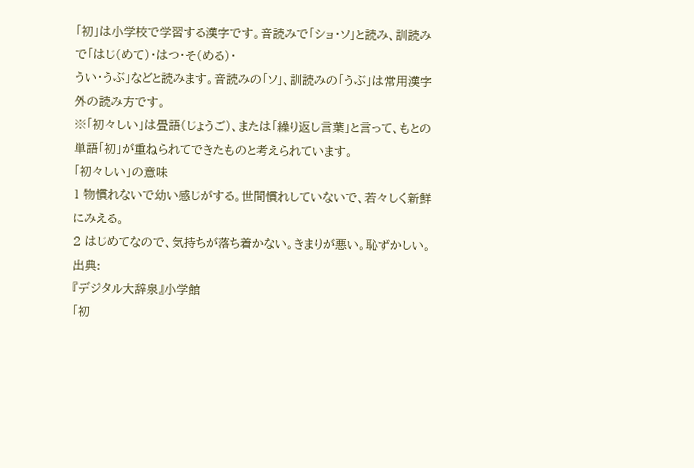「初」は小学校で学習する漢字です。音読みで「ショ・ソ」と読み、訓読みで「はじ(めて)・はつ・そ(める)・
うい・うぶ」などと読みます。音読みの「ソ」、訓読みの「うぶ」は常用漢字外の読み方です。
※「初々しい」は畳語(じょうご)、または「繰り返し言葉」と言って、もとの単語「初」が重ねられてできたものと考えられています。
「初々しい」の意味
1 物慣れないで幼い感じがする。世間慣れしていないで、若々しく新鮮にみえる。
2 はじめてなので、気持ちが落ち着かない。きまりが悪い。恥ずかしい。
出典:
『デジタル大辞泉』小学館
「初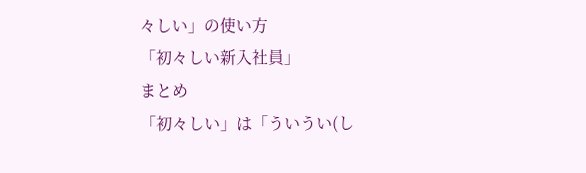々しい」の使い方
「初々しい新入社員」
まとめ
「初々しい」は「ういうい(し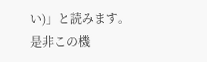い)」と読みます。
是非この機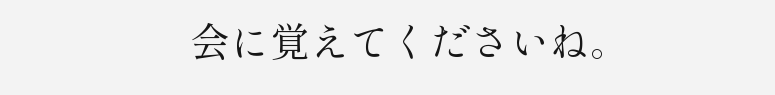会に覚えてくださいね。